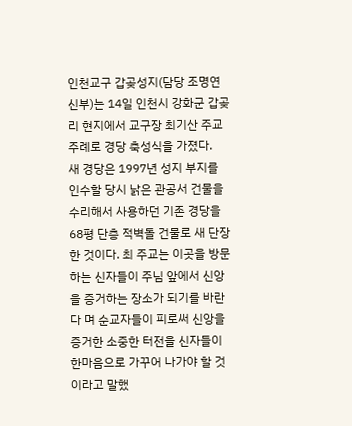인천교구 갑곶성지(담당 조명연 신부)는 14일 인천시 강화군 갑곶리 현지에서 교구장 최기산 주교 주례로 경당 축성식을 가졌다.
새 경당은 1997년 성지 부지를 인수할 당시 낡은 관공서 건물을 수리해서 사용하던 기존 경당을 68평 단층 적벽돌 건물로 새 단장한 것이다. 최 주교는 이곳을 방문하는 신자들이 주님 앞에서 신앙을 증거하는 장소가 되기를 바란다 며 순교자들이 피로써 신앙을 증거한 소중한 터전을 신자들이 한마음으로 가꾸어 나가야 할 것 이라고 말했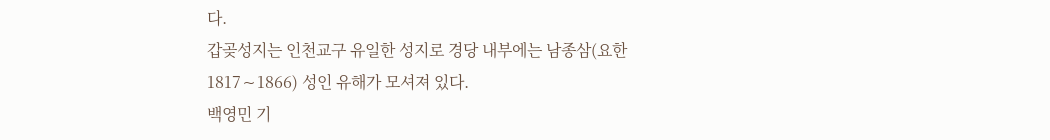다.
갑곶성지는 인천교구 유일한 성지로 경당 내부에는 남종삼(요한 1817∼1866) 성인 유해가 모셔져 있다.
백영민 기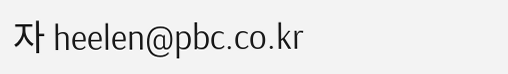자 heelen@pbc.co.kr